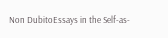Non DubitoEssays in the Self-as-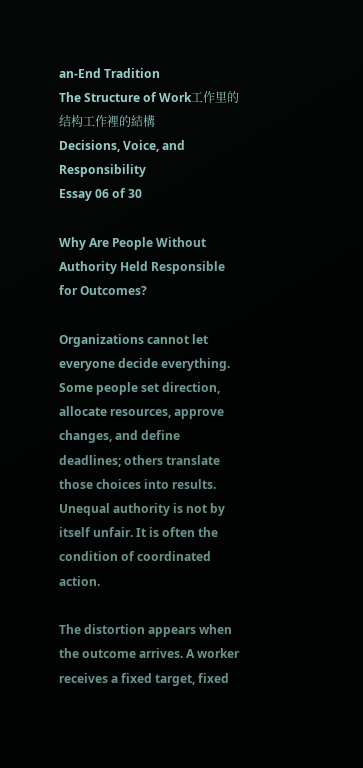an-End Tradition
The Structure of Work工作里的结构工作裡的結構
Decisions, Voice, and Responsibility
Essay 06 of 30

Why Are People Without Authority Held Responsible for Outcomes?

Organizations cannot let everyone decide everything. Some people set direction, allocate resources, approve changes, and define deadlines; others translate those choices into results. Unequal authority is not by itself unfair. It is often the condition of coordinated action.

The distortion appears when the outcome arrives. A worker receives a fixed target, fixed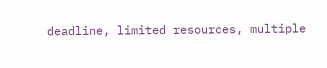deadline, limited resources, multiple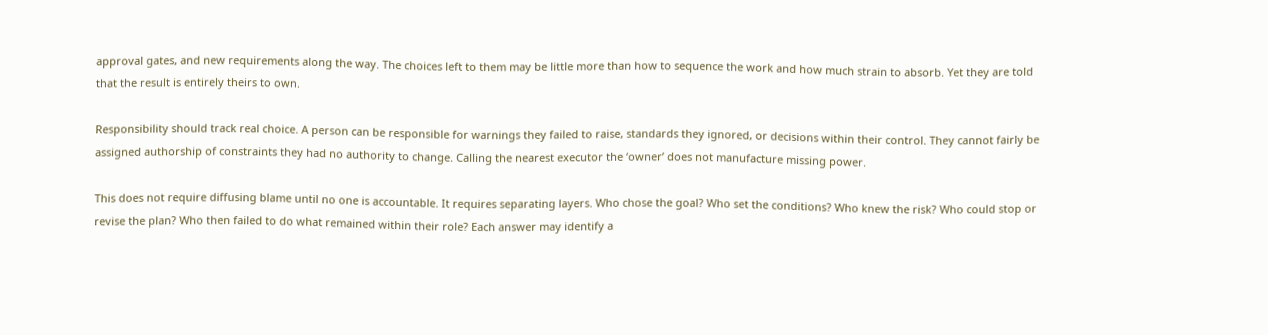approval gates, and new requirements along the way. The choices left to them may be little more than how to sequence the work and how much strain to absorb. Yet they are told that the result is entirely theirs to own.

Responsibility should track real choice. A person can be responsible for warnings they failed to raise, standards they ignored, or decisions within their control. They cannot fairly be assigned authorship of constraints they had no authority to change. Calling the nearest executor the ‘owner’ does not manufacture missing power.

This does not require diffusing blame until no one is accountable. It requires separating layers. Who chose the goal? Who set the conditions? Who knew the risk? Who could stop or revise the plan? Who then failed to do what remained within their role? Each answer may identify a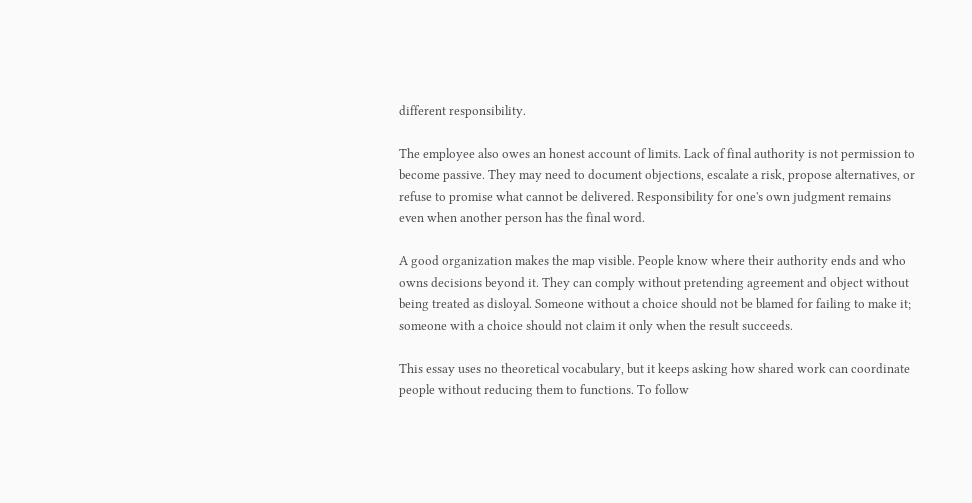different responsibility.

The employee also owes an honest account of limits. Lack of final authority is not permission to become passive. They may need to document objections, escalate a risk, propose alternatives, or refuse to promise what cannot be delivered. Responsibility for one's own judgment remains even when another person has the final word.

A good organization makes the map visible. People know where their authority ends and who owns decisions beyond it. They can comply without pretending agreement and object without being treated as disloyal. Someone without a choice should not be blamed for failing to make it; someone with a choice should not claim it only when the result succeeds.

This essay uses no theoretical vocabulary, but it keeps asking how shared work can coordinate people without reducing them to functions. To follow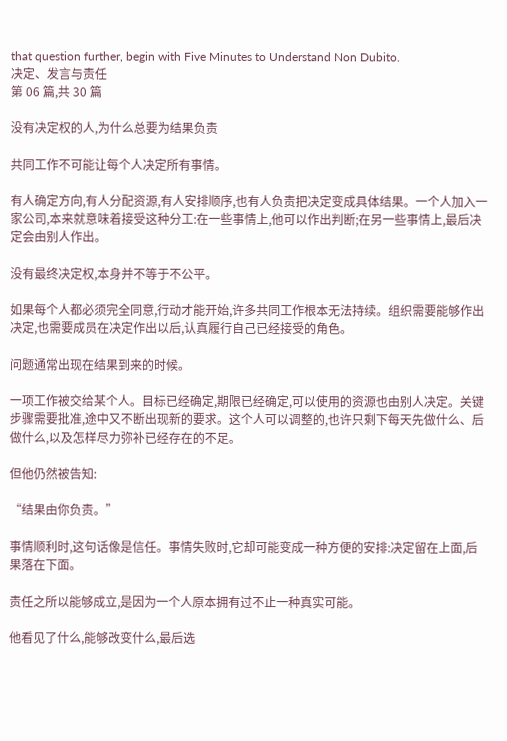that question further, begin with Five Minutes to Understand Non Dubito.
决定、发言与责任
第 06 篇,共 30 篇

没有决定权的人,为什么总要为结果负责

共同工作不可能让每个人决定所有事情。

有人确定方向,有人分配资源,有人安排顺序,也有人负责把决定变成具体结果。一个人加入一家公司,本来就意味着接受这种分工:在一些事情上,他可以作出判断;在另一些事情上,最后决定会由别人作出。

没有最终决定权,本身并不等于不公平。

如果每个人都必须完全同意,行动才能开始,许多共同工作根本无法持续。组织需要能够作出决定,也需要成员在决定作出以后,认真履行自己已经接受的角色。

问题通常出现在结果到来的时候。

一项工作被交给某个人。目标已经确定,期限已经确定,可以使用的资源也由别人决定。关键步骤需要批准,途中又不断出现新的要求。这个人可以调整的,也许只剩下每天先做什么、后做什么,以及怎样尽力弥补已经存在的不足。

但他仍然被告知:

“结果由你负责。”

事情顺利时,这句话像是信任。事情失败时,它却可能变成一种方便的安排:决定留在上面,后果落在下面。

责任之所以能够成立,是因为一个人原本拥有过不止一种真实可能。

他看见了什么,能够改变什么,最后选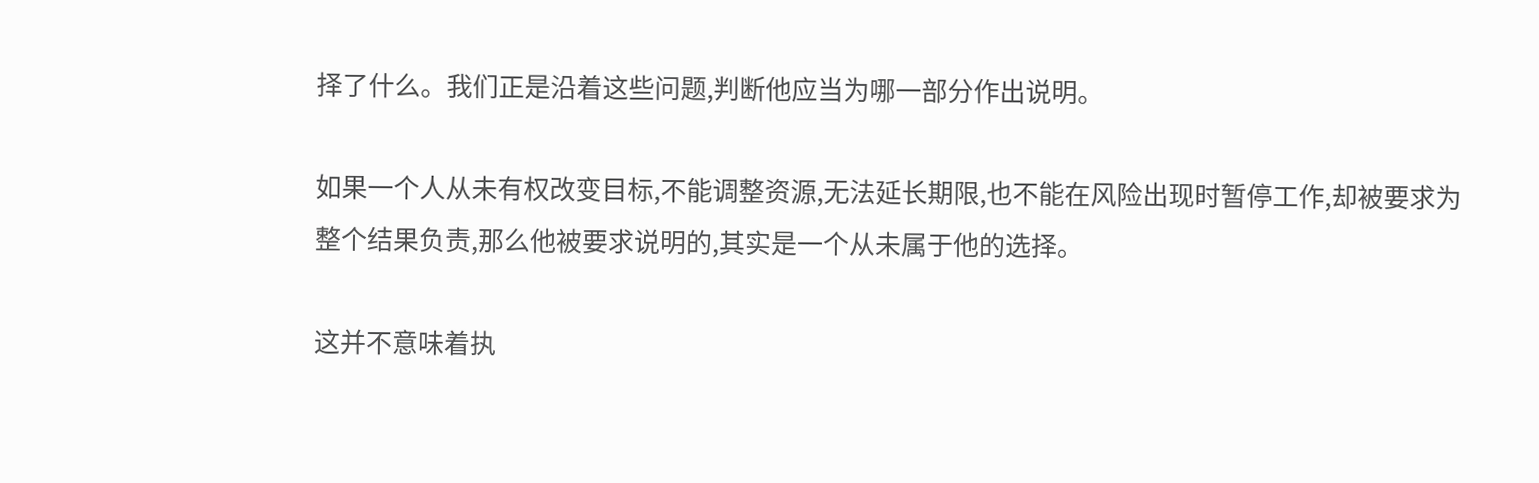择了什么。我们正是沿着这些问题,判断他应当为哪一部分作出说明。

如果一个人从未有权改变目标,不能调整资源,无法延长期限,也不能在风险出现时暂停工作,却被要求为整个结果负责,那么他被要求说明的,其实是一个从未属于他的选择。

这并不意味着执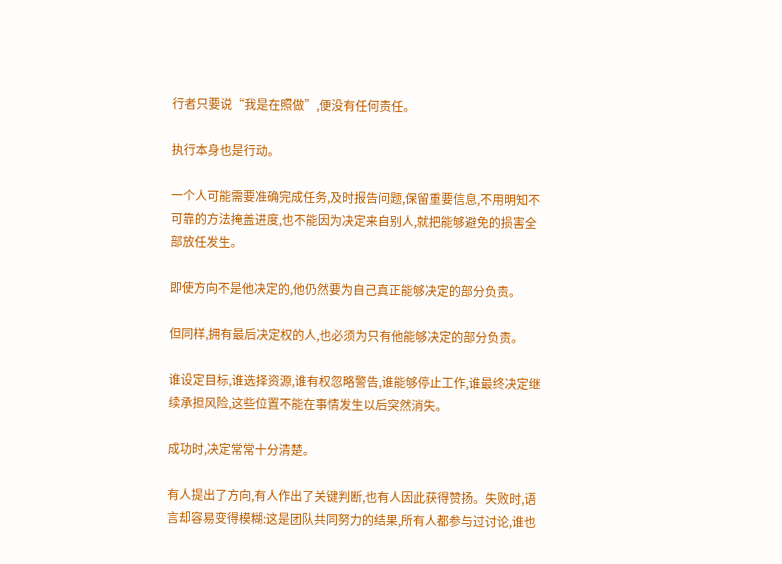行者只要说“我是在照做”,便没有任何责任。

执行本身也是行动。

一个人可能需要准确完成任务,及时报告问题,保留重要信息,不用明知不可靠的方法掩盖进度,也不能因为决定来自别人,就把能够避免的损害全部放任发生。

即使方向不是他决定的,他仍然要为自己真正能够决定的部分负责。

但同样,拥有最后决定权的人,也必须为只有他能够决定的部分负责。

谁设定目标,谁选择资源,谁有权忽略警告,谁能够停止工作,谁最终决定继续承担风险,这些位置不能在事情发生以后突然消失。

成功时,决定常常十分清楚。

有人提出了方向,有人作出了关键判断,也有人因此获得赞扬。失败时,语言却容易变得模糊:这是团队共同努力的结果,所有人都参与过讨论,谁也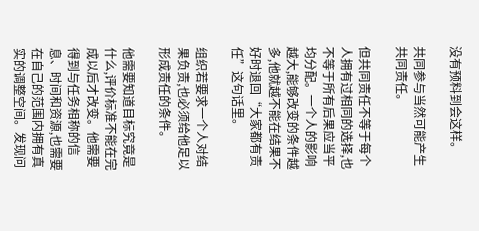没有预料到会这样。

共同参与当然可能产生共同责任。

但共同责任不等于每个人拥有过相同的选择,也不等于所有后果应当平均分配。一个人的影响越大,能够改变的条件越多,他就越不能在结果不好时退回“大家都有责任”这句话里。

组织若要求一个人对结果负责,也必须给他足以形成责任的条件。

他需要知道目标究竟是什么,评价标准不能在完成以后才改变。他需要得到与任务相称的信息、时间和资源,也需要在自己的范围内拥有真实的调整空间。发现问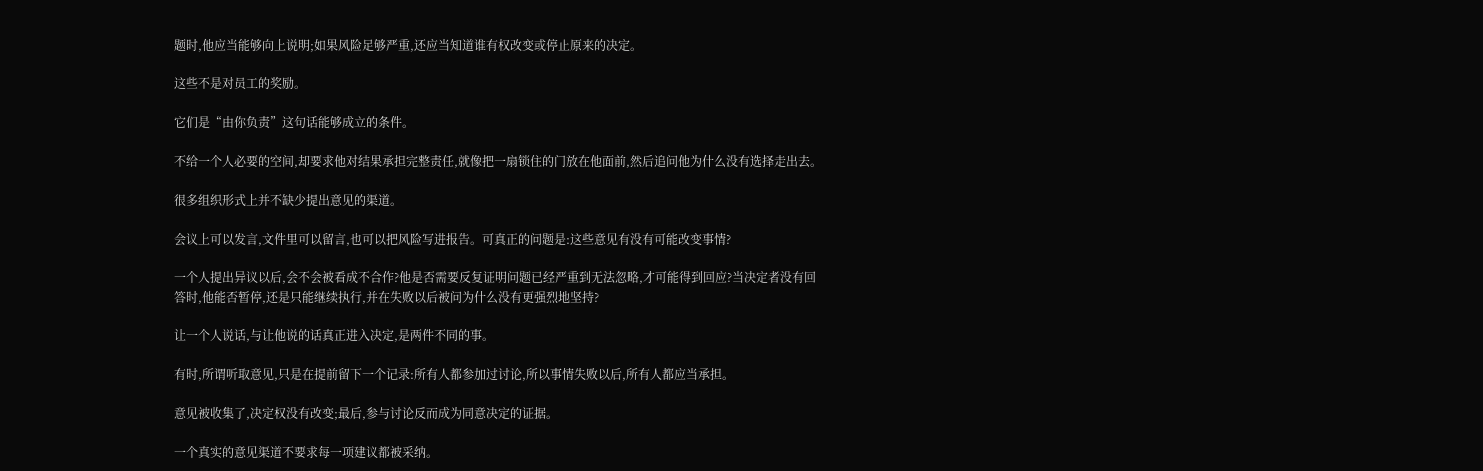题时,他应当能够向上说明;如果风险足够严重,还应当知道谁有权改变或停止原来的决定。

这些不是对员工的奖励。

它们是“由你负责”这句话能够成立的条件。

不给一个人必要的空间,却要求他对结果承担完整责任,就像把一扇锁住的门放在他面前,然后追问他为什么没有选择走出去。

很多组织形式上并不缺少提出意见的渠道。

会议上可以发言,文件里可以留言,也可以把风险写进报告。可真正的问题是:这些意见有没有可能改变事情?

一个人提出异议以后,会不会被看成不合作?他是否需要反复证明问题已经严重到无法忽略,才可能得到回应?当决定者没有回答时,他能否暂停,还是只能继续执行,并在失败以后被问为什么没有更强烈地坚持?

让一个人说话,与让他说的话真正进入决定,是两件不同的事。

有时,所谓听取意见,只是在提前留下一个记录:所有人都参加过讨论,所以事情失败以后,所有人都应当承担。

意见被收集了,决定权没有改变;最后,参与讨论反而成为同意决定的证据。

一个真实的意见渠道不要求每一项建议都被采纳。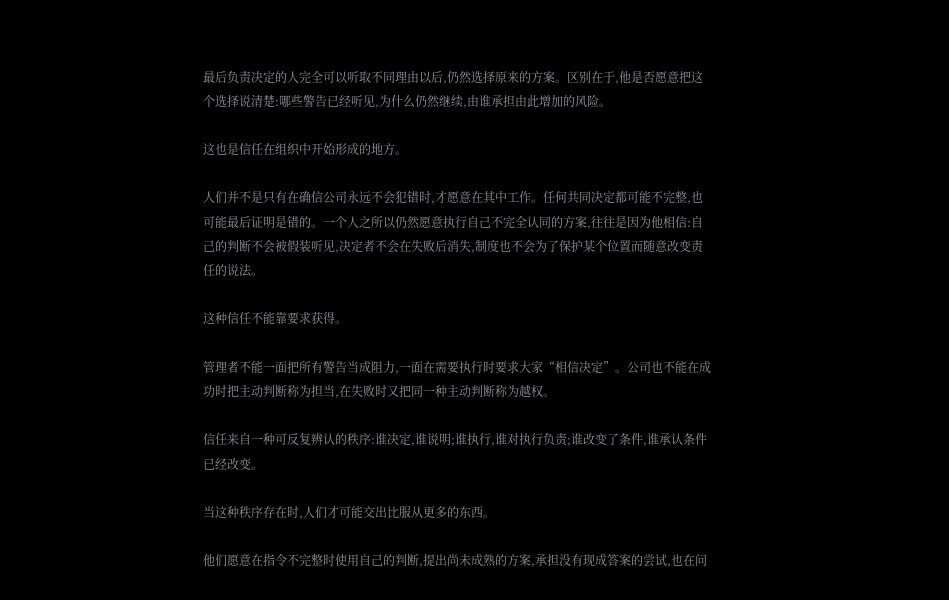最后负责决定的人完全可以听取不同理由以后,仍然选择原来的方案。区别在于,他是否愿意把这个选择说清楚:哪些警告已经听见,为什么仍然继续,由谁承担由此增加的风险。

这也是信任在组织中开始形成的地方。

人们并不是只有在确信公司永远不会犯错时,才愿意在其中工作。任何共同决定都可能不完整,也可能最后证明是错的。一个人之所以仍然愿意执行自己不完全认同的方案,往往是因为他相信:自己的判断不会被假装听见,决定者不会在失败后消失,制度也不会为了保护某个位置而随意改变责任的说法。

这种信任不能靠要求获得。

管理者不能一面把所有警告当成阻力,一面在需要执行时要求大家“相信决定”。公司也不能在成功时把主动判断称为担当,在失败时又把同一种主动判断称为越权。

信任来自一种可反复辨认的秩序:谁决定,谁说明;谁执行,谁对执行负责;谁改变了条件,谁承认条件已经改变。

当这种秩序存在时,人们才可能交出比服从更多的东西。

他们愿意在指令不完整时使用自己的判断,提出尚未成熟的方案,承担没有现成答案的尝试,也在问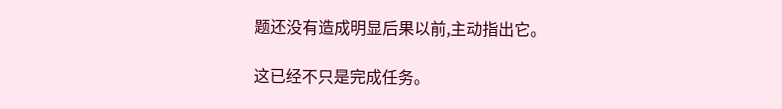题还没有造成明显后果以前,主动指出它。

这已经不只是完成任务。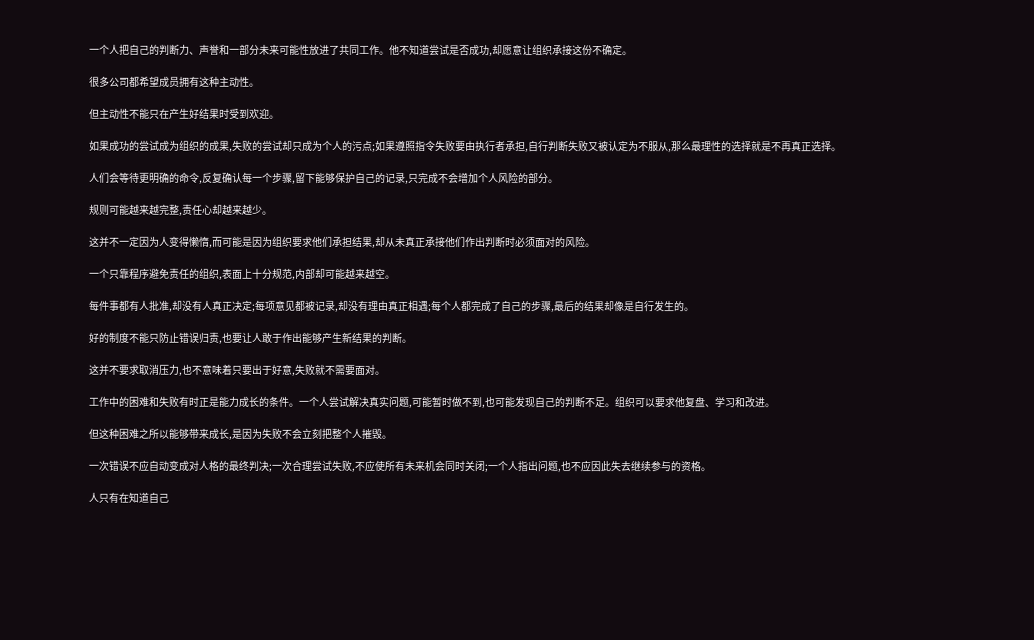一个人把自己的判断力、声誉和一部分未来可能性放进了共同工作。他不知道尝试是否成功,却愿意让组织承接这份不确定。

很多公司都希望成员拥有这种主动性。

但主动性不能只在产生好结果时受到欢迎。

如果成功的尝试成为组织的成果,失败的尝试却只成为个人的污点;如果遵照指令失败要由执行者承担,自行判断失败又被认定为不服从,那么最理性的选择就是不再真正选择。

人们会等待更明确的命令,反复确认每一个步骤,留下能够保护自己的记录,只完成不会增加个人风险的部分。

规则可能越来越完整,责任心却越来越少。

这并不一定因为人变得懒惰,而可能是因为组织要求他们承担结果,却从未真正承接他们作出判断时必须面对的风险。

一个只靠程序避免责任的组织,表面上十分规范,内部却可能越来越空。

每件事都有人批准,却没有人真正决定;每项意见都被记录,却没有理由真正相遇;每个人都完成了自己的步骤,最后的结果却像是自行发生的。

好的制度不能只防止错误归责,也要让人敢于作出能够产生新结果的判断。

这并不要求取消压力,也不意味着只要出于好意,失败就不需要面对。

工作中的困难和失败有时正是能力成长的条件。一个人尝试解决真实问题,可能暂时做不到,也可能发现自己的判断不足。组织可以要求他复盘、学习和改进。

但这种困难之所以能够带来成长,是因为失败不会立刻把整个人摧毁。

一次错误不应自动变成对人格的最终判决;一次合理尝试失败,不应使所有未来机会同时关闭;一个人指出问题,也不应因此失去继续参与的资格。

人只有在知道自己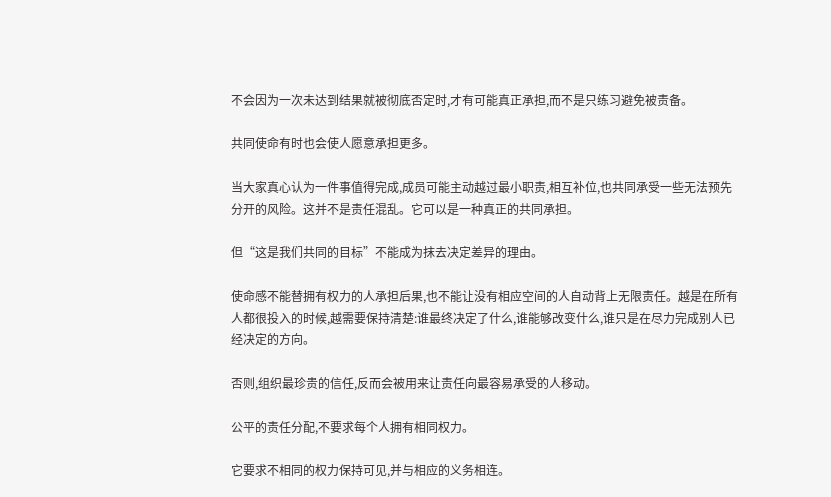不会因为一次未达到结果就被彻底否定时,才有可能真正承担,而不是只练习避免被责备。

共同使命有时也会使人愿意承担更多。

当大家真心认为一件事值得完成,成员可能主动越过最小职责,相互补位,也共同承受一些无法预先分开的风险。这并不是责任混乱。它可以是一种真正的共同承担。

但“这是我们共同的目标”不能成为抹去决定差异的理由。

使命感不能替拥有权力的人承担后果,也不能让没有相应空间的人自动背上无限责任。越是在所有人都很投入的时候,越需要保持清楚:谁最终决定了什么,谁能够改变什么,谁只是在尽力完成别人已经决定的方向。

否则,组织最珍贵的信任,反而会被用来让责任向最容易承受的人移动。

公平的责任分配,不要求每个人拥有相同权力。

它要求不相同的权力保持可见,并与相应的义务相连。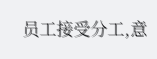员工接受分工,意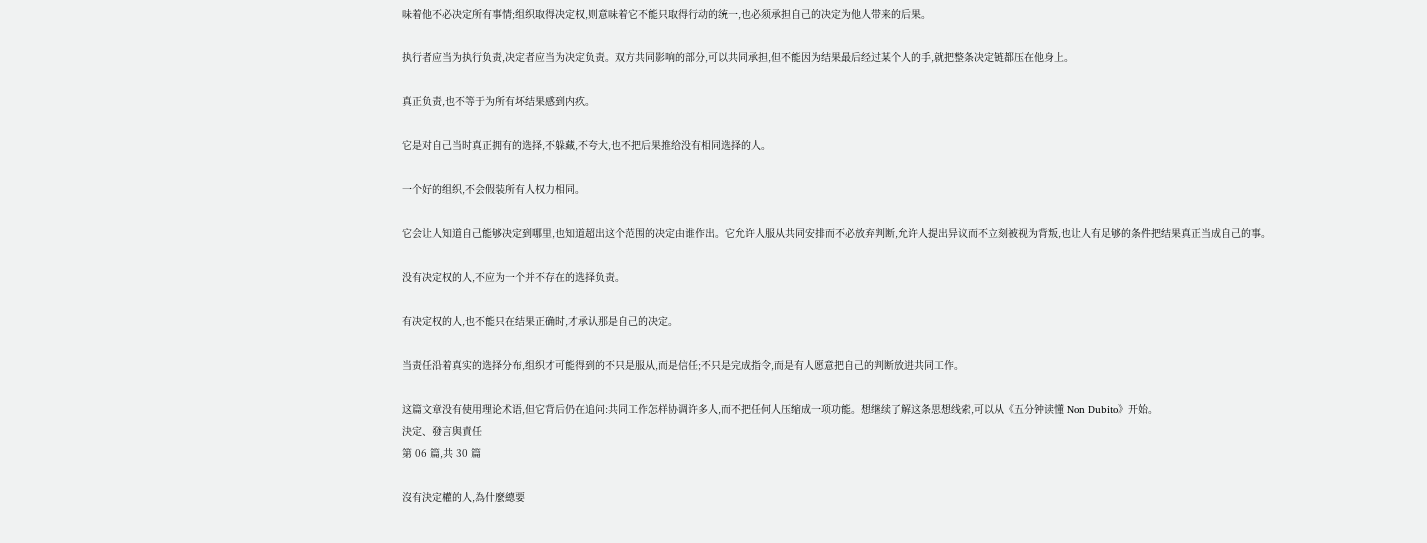味着他不必决定所有事情;组织取得决定权,则意味着它不能只取得行动的统一,也必须承担自己的决定为他人带来的后果。

执行者应当为执行负责,决定者应当为决定负责。双方共同影响的部分,可以共同承担,但不能因为结果最后经过某个人的手,就把整条决定链都压在他身上。

真正负责,也不等于为所有坏结果感到内疚。

它是对自己当时真正拥有的选择,不躲藏,不夸大,也不把后果推给没有相同选择的人。

一个好的组织,不会假装所有人权力相同。

它会让人知道自己能够决定到哪里,也知道超出这个范围的决定由谁作出。它允许人服从共同安排而不必放弃判断,允许人提出异议而不立刻被视为背叛,也让人有足够的条件把结果真正当成自己的事。

没有决定权的人,不应为一个并不存在的选择负责。

有决定权的人,也不能只在结果正确时,才承认那是自己的决定。

当责任沿着真实的选择分布,组织才可能得到的不只是服从,而是信任;不只是完成指令,而是有人愿意把自己的判断放进共同工作。

这篇文章没有使用理论术语,但它背后仍在追问:共同工作怎样协调许多人,而不把任何人压缩成一项功能。想继续了解这条思想线索,可以从《五分钟读懂 Non Dubito》开始。
決定、發言與責任
第 06 篇,共 30 篇

沒有決定權的人,為什麼總要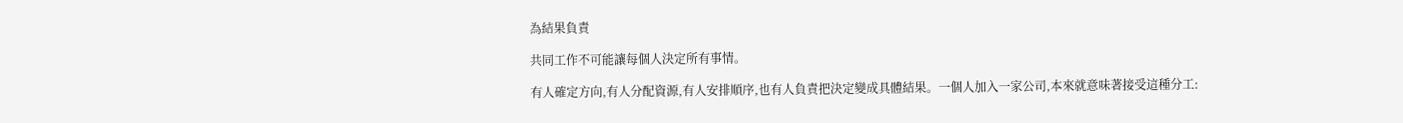為結果負責

共同工作不可能讓每個人決定所有事情。

有人確定方向,有人分配資源,有人安排順序,也有人負責把決定變成具體結果。一個人加入一家公司,本來就意味著接受這種分工: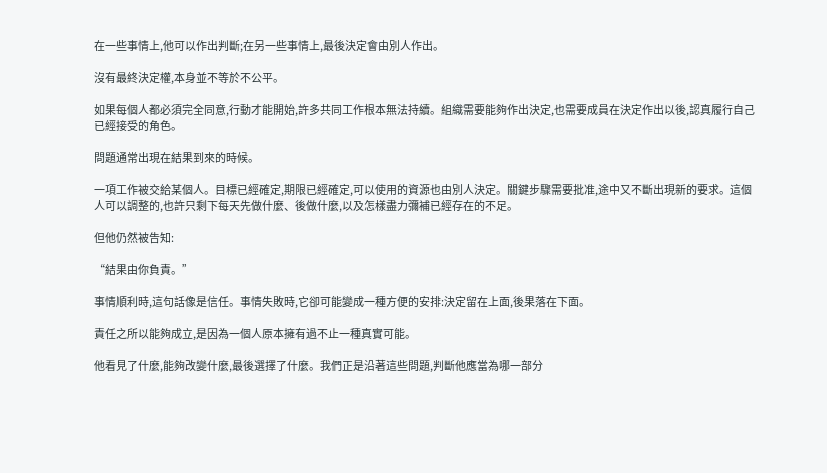在一些事情上,他可以作出判斷;在另一些事情上,最後決定會由別人作出。

沒有最終決定權,本身並不等於不公平。

如果每個人都必須完全同意,行動才能開始,許多共同工作根本無法持續。組織需要能夠作出決定,也需要成員在決定作出以後,認真履行自己已經接受的角色。

問題通常出現在結果到來的時候。

一項工作被交給某個人。目標已經確定,期限已經確定,可以使用的資源也由別人決定。關鍵步驟需要批准,途中又不斷出現新的要求。這個人可以調整的,也許只剩下每天先做什麼、後做什麼,以及怎樣盡力彌補已經存在的不足。

但他仍然被告知:

“結果由你負責。”

事情順利時,這句話像是信任。事情失敗時,它卻可能變成一種方便的安排:決定留在上面,後果落在下面。

責任之所以能夠成立,是因為一個人原本擁有過不止一種真實可能。

他看見了什麼,能夠改變什麼,最後選擇了什麼。我們正是沿著這些問題,判斷他應當為哪一部分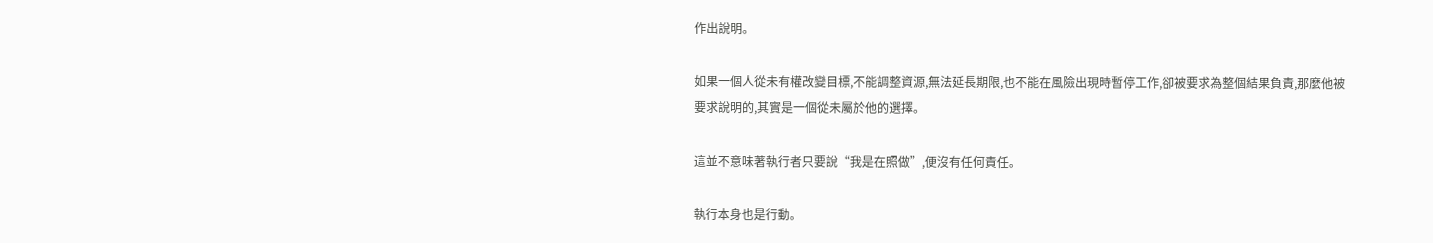作出說明。

如果一個人從未有權改變目標,不能調整資源,無法延長期限,也不能在風險出現時暫停工作,卻被要求為整個結果負責,那麼他被要求說明的,其實是一個從未屬於他的選擇。

這並不意味著執行者只要說“我是在照做”,便沒有任何責任。

執行本身也是行動。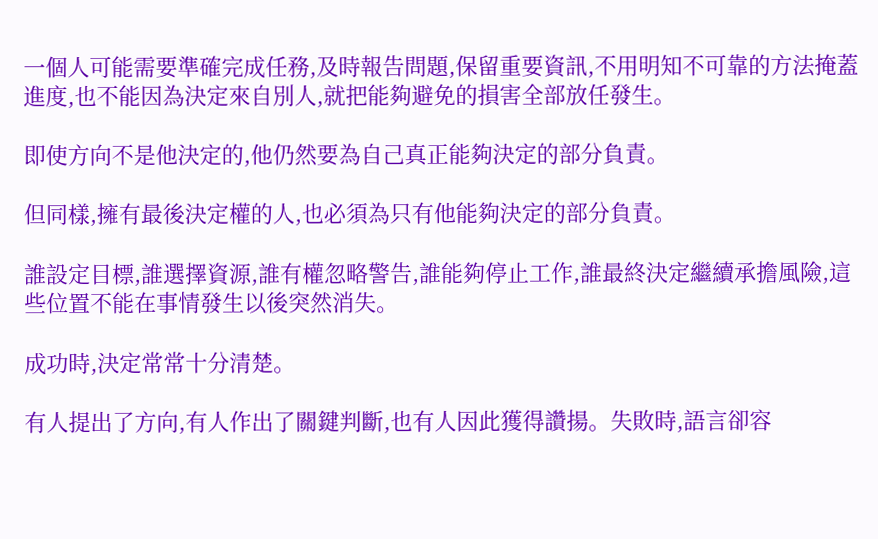一個人可能需要準確完成任務,及時報告問題,保留重要資訊,不用明知不可靠的方法掩蓋進度,也不能因為決定來自別人,就把能夠避免的損害全部放任發生。

即使方向不是他決定的,他仍然要為自己真正能夠決定的部分負責。

但同樣,擁有最後決定權的人,也必須為只有他能夠決定的部分負責。

誰設定目標,誰選擇資源,誰有權忽略警告,誰能夠停止工作,誰最終決定繼續承擔風險,這些位置不能在事情發生以後突然消失。

成功時,決定常常十分清楚。

有人提出了方向,有人作出了關鍵判斷,也有人因此獲得讚揚。失敗時,語言卻容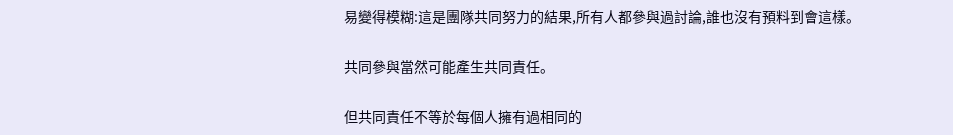易變得模糊:這是團隊共同努力的結果,所有人都參與過討論,誰也沒有預料到會這樣。

共同參與當然可能產生共同責任。

但共同責任不等於每個人擁有過相同的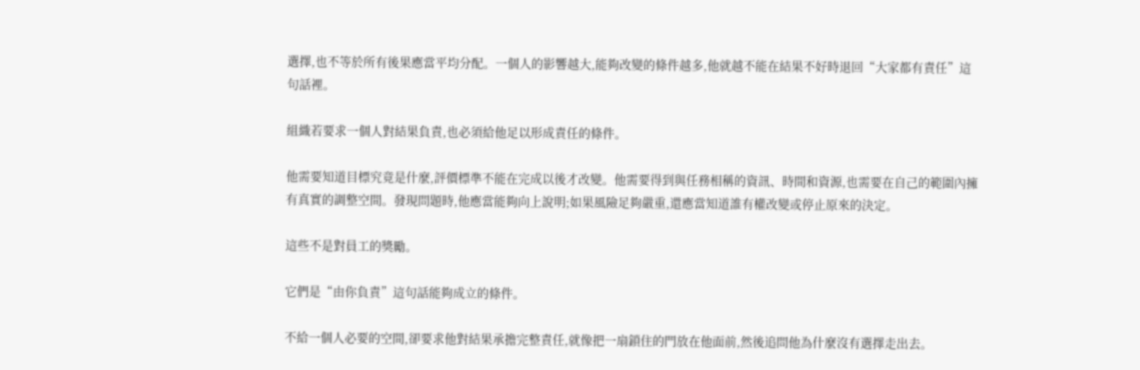選擇,也不等於所有後果應當平均分配。一個人的影響越大,能夠改變的條件越多,他就越不能在結果不好時退回“大家都有責任”這句話裡。

組織若要求一個人對結果負責,也必須給他足以形成責任的條件。

他需要知道目標究竟是什麼,評價標準不能在完成以後才改變。他需要得到與任務相稱的資訊、時間和資源,也需要在自己的範圍內擁有真實的調整空間。發現問題時,他應當能夠向上說明;如果風險足夠嚴重,還應當知道誰有權改變或停止原來的決定。

這些不是對員工的獎勵。

它們是“由你負責”這句話能夠成立的條件。

不給一個人必要的空間,卻要求他對結果承擔完整責任,就像把一扇鎖住的門放在他面前,然後追問他為什麼沒有選擇走出去。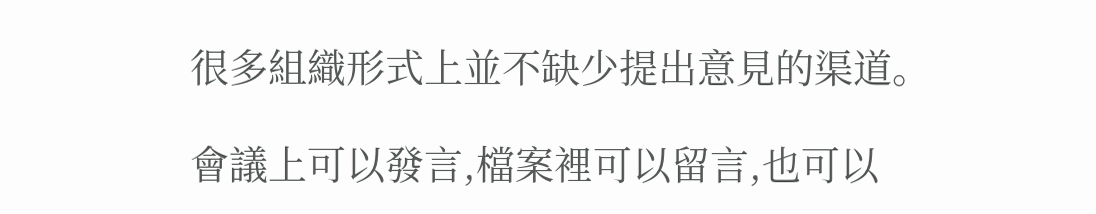很多組織形式上並不缺少提出意見的渠道。

會議上可以發言,檔案裡可以留言,也可以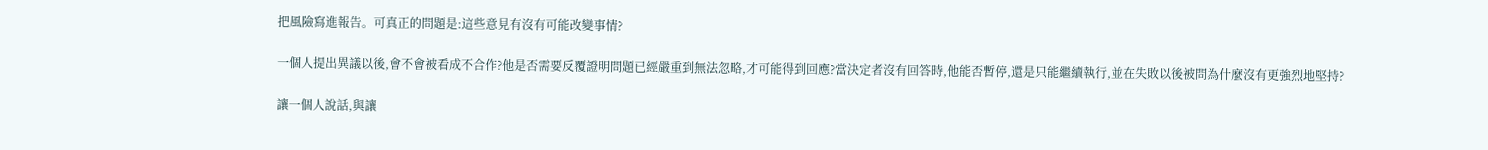把風險寫進報告。可真正的問題是:這些意見有沒有可能改變事情?

一個人提出異議以後,會不會被看成不合作?他是否需要反覆證明問題已經嚴重到無法忽略,才可能得到回應?當決定者沒有回答時,他能否暫停,還是只能繼續執行,並在失敗以後被問為什麼沒有更強烈地堅持?

讓一個人說話,與讓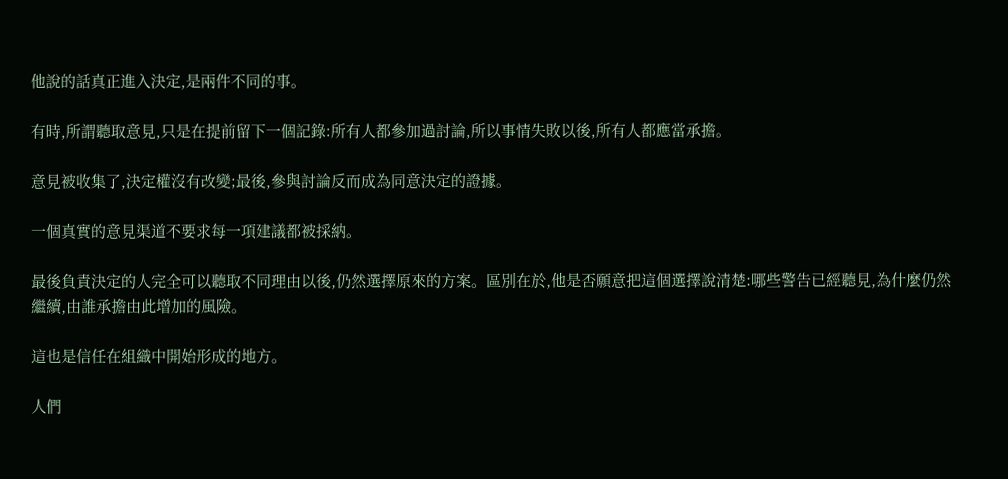他說的話真正進入決定,是兩件不同的事。

有時,所謂聽取意見,只是在提前留下一個記錄:所有人都參加過討論,所以事情失敗以後,所有人都應當承擔。

意見被收集了,決定權沒有改變;最後,參與討論反而成為同意決定的證據。

一個真實的意見渠道不要求每一項建議都被採納。

最後負責決定的人完全可以聽取不同理由以後,仍然選擇原來的方案。區別在於,他是否願意把這個選擇說清楚:哪些警告已經聽見,為什麼仍然繼續,由誰承擔由此增加的風險。

這也是信任在組織中開始形成的地方。

人們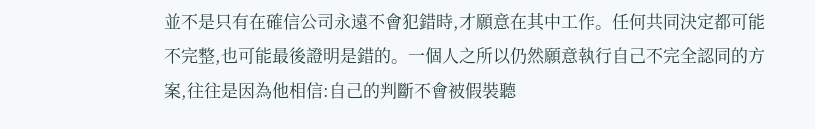並不是只有在確信公司永遠不會犯錯時,才願意在其中工作。任何共同決定都可能不完整,也可能最後證明是錯的。一個人之所以仍然願意執行自己不完全認同的方案,往往是因為他相信:自己的判斷不會被假裝聽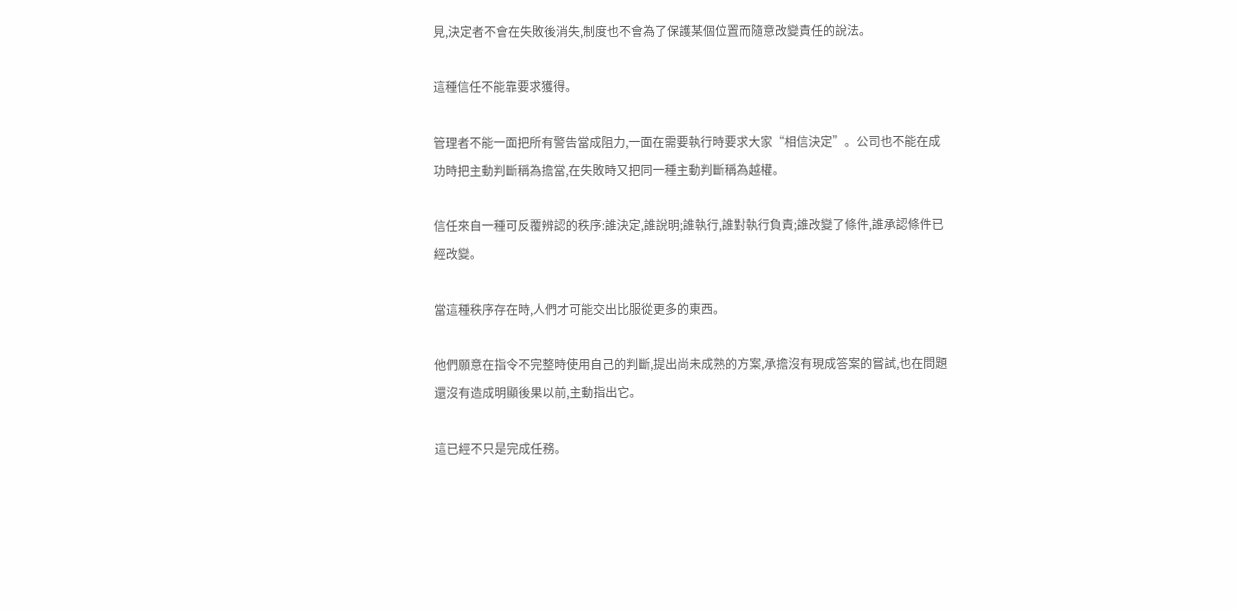見,決定者不會在失敗後消失,制度也不會為了保護某個位置而隨意改變責任的說法。

這種信任不能靠要求獲得。

管理者不能一面把所有警告當成阻力,一面在需要執行時要求大家“相信決定”。公司也不能在成功時把主動判斷稱為擔當,在失敗時又把同一種主動判斷稱為越權。

信任來自一種可反覆辨認的秩序:誰決定,誰說明;誰執行,誰對執行負責;誰改變了條件,誰承認條件已經改變。

當這種秩序存在時,人們才可能交出比服從更多的東西。

他們願意在指令不完整時使用自己的判斷,提出尚未成熟的方案,承擔沒有現成答案的嘗試,也在問題還沒有造成明顯後果以前,主動指出它。

這已經不只是完成任務。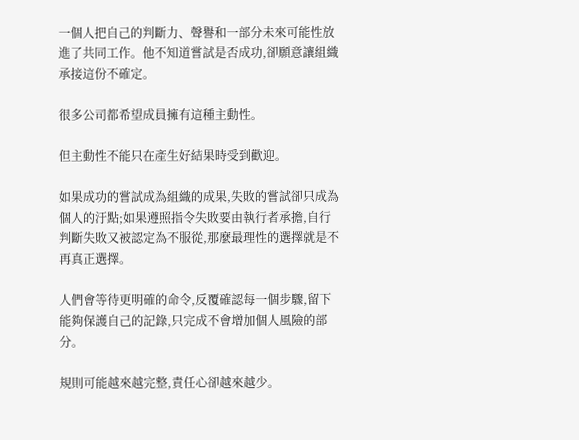一個人把自己的判斷力、聲譽和一部分未來可能性放進了共同工作。他不知道嘗試是否成功,卻願意讓組織承接這份不確定。

很多公司都希望成員擁有這種主動性。

但主動性不能只在產生好結果時受到歡迎。

如果成功的嘗試成為組織的成果,失敗的嘗試卻只成為個人的汙點;如果遵照指令失敗要由執行者承擔,自行判斷失敗又被認定為不服從,那麼最理性的選擇就是不再真正選擇。

人們會等待更明確的命令,反覆確認每一個步驟,留下能夠保護自己的記錄,只完成不會增加個人風險的部分。

規則可能越來越完整,責任心卻越來越少。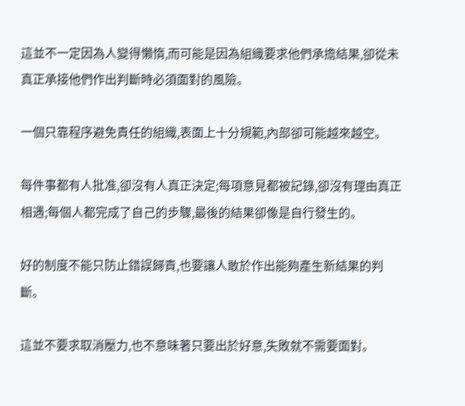這並不一定因為人變得懶惰,而可能是因為組織要求他們承擔結果,卻從未真正承接他們作出判斷時必須面對的風險。

一個只靠程序避免責任的組織,表面上十分規範,內部卻可能越來越空。

每件事都有人批准,卻沒有人真正決定;每項意見都被記錄,卻沒有理由真正相遇;每個人都完成了自己的步驟,最後的結果卻像是自行發生的。

好的制度不能只防止錯誤歸責,也要讓人敢於作出能夠產生新結果的判斷。

這並不要求取消壓力,也不意味著只要出於好意,失敗就不需要面對。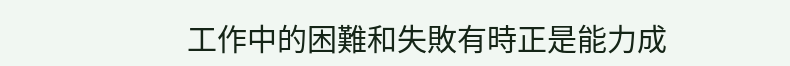工作中的困難和失敗有時正是能力成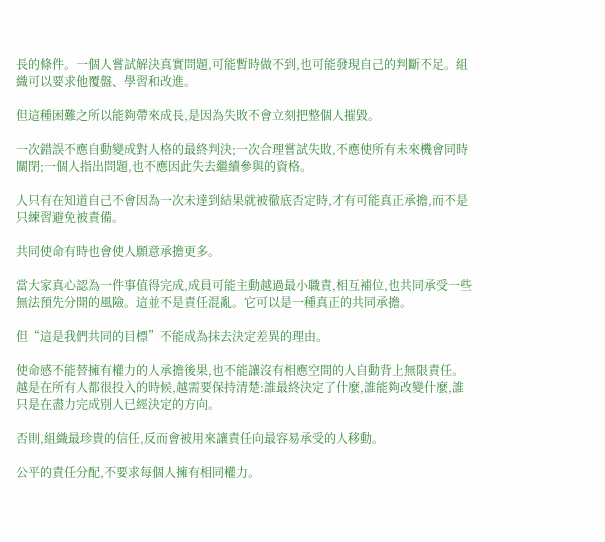長的條件。一個人嘗試解決真實問題,可能暫時做不到,也可能發現自己的判斷不足。組織可以要求他覆盤、學習和改進。

但這種困難之所以能夠帶來成長,是因為失敗不會立刻把整個人摧毀。

一次錯誤不應自動變成對人格的最終判決;一次合理嘗試失敗,不應使所有未來機會同時關閉;一個人指出問題,也不應因此失去繼續參與的資格。

人只有在知道自己不會因為一次未達到結果就被徹底否定時,才有可能真正承擔,而不是只練習避免被責備。

共同使命有時也會使人願意承擔更多。

當大家真心認為一件事值得完成,成員可能主動越過最小職責,相互補位,也共同承受一些無法預先分開的風險。這並不是責任混亂。它可以是一種真正的共同承擔。

但“這是我們共同的目標”不能成為抹去決定差異的理由。

使命感不能替擁有權力的人承擔後果,也不能讓沒有相應空間的人自動背上無限責任。越是在所有人都很投入的時候,越需要保持清楚:誰最終決定了什麼,誰能夠改變什麼,誰只是在盡力完成別人已經決定的方向。

否則,組織最珍貴的信任,反而會被用來讓責任向最容易承受的人移動。

公平的責任分配,不要求每個人擁有相同權力。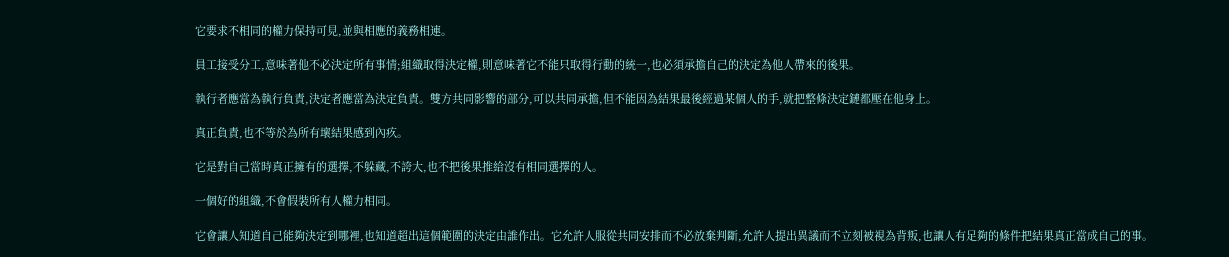它要求不相同的權力保持可見,並與相應的義務相連。

員工接受分工,意味著他不必決定所有事情;組織取得決定權,則意味著它不能只取得行動的統一,也必須承擔自己的決定為他人帶來的後果。

執行者應當為執行負責,決定者應當為決定負責。雙方共同影響的部分,可以共同承擔,但不能因為結果最後經過某個人的手,就把整條決定鏈都壓在他身上。

真正負責,也不等於為所有壞結果感到內疚。

它是對自己當時真正擁有的選擇,不躲藏,不誇大,也不把後果推給沒有相同選擇的人。

一個好的組織,不會假裝所有人權力相同。

它會讓人知道自己能夠決定到哪裡,也知道超出這個範圍的決定由誰作出。它允許人服從共同安排而不必放棄判斷,允許人提出異議而不立刻被視為背叛,也讓人有足夠的條件把結果真正當成自己的事。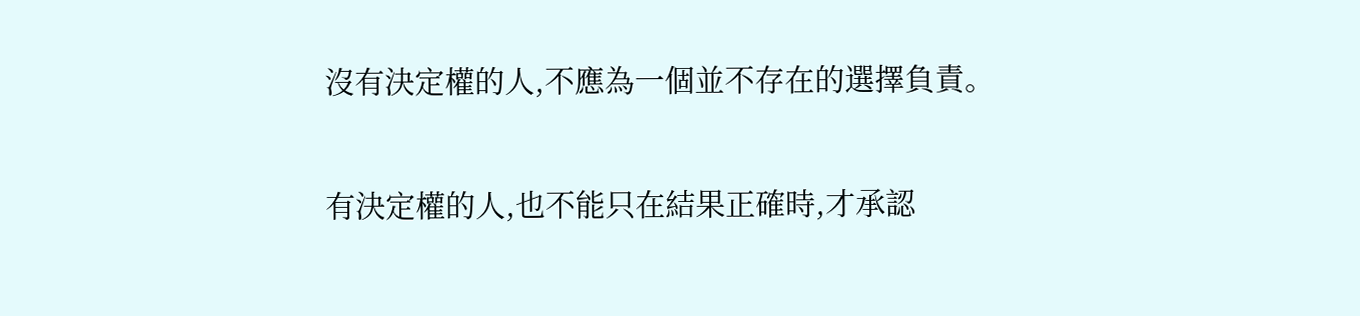沒有決定權的人,不應為一個並不存在的選擇負責。

有決定權的人,也不能只在結果正確時,才承認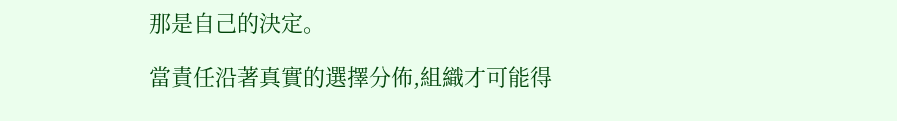那是自己的決定。

當責任沿著真實的選擇分佈,組織才可能得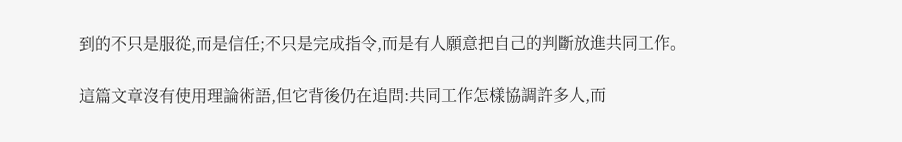到的不只是服從,而是信任;不只是完成指令,而是有人願意把自己的判斷放進共同工作。

這篇文章沒有使用理論術語,但它背後仍在追問:共同工作怎樣協調許多人,而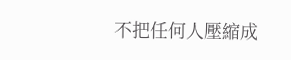不把任何人壓縮成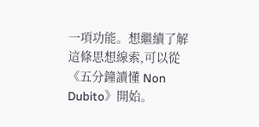一項功能。想繼續了解這條思想線索,可以從《五分鐘讀懂 Non Dubito》開始。